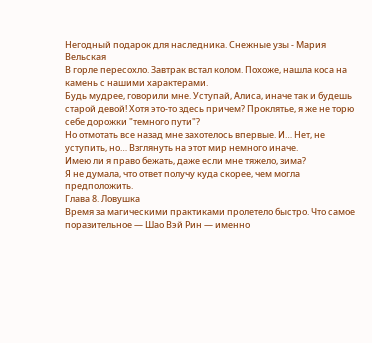Негодный подарок для наследника. Снежные узы - Мария Вельская
В горле пересохло. Завтрак встал колом. Похоже, нашла коса на камень с нашими характерами.
Будь мудрее, говорили мне. Уступай, Алиса, иначе так и будешь старой девой! Хотя это-то здесь причем? Проклятье, я же не торю себе дорожки "темного пути"?
Но отмотать все назад мне захотелось впервые. И… Нет, не уступить, но… Взглянуть на этот мир немного иначе.
Имею ли я право бежать, даже если мне тяжело, зима?
Я не думала, что ответ получу куда скорее, чем могла предположить.
Глава 8. Ловушка
Время за магическими практиками пролетело быстро. Что самое поразительное — Шао Вэй Рин — именно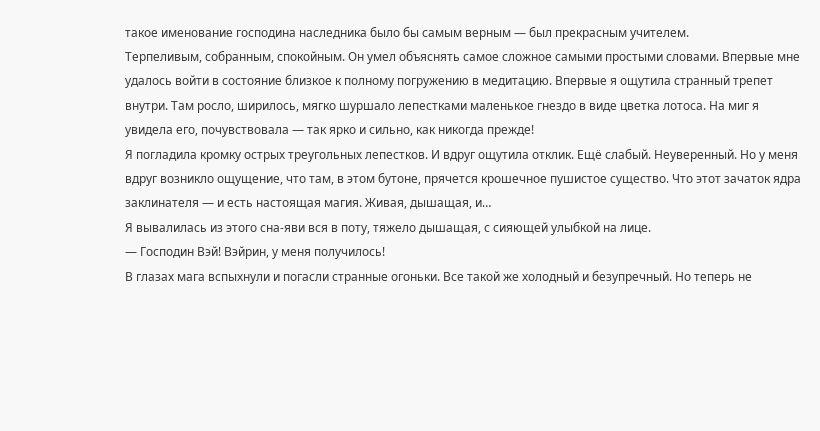такое именование господина наследника было бы самым верным — был прекрасным учителем.
Терпеливым, собранным, спокойным. Он умел объяснять самое сложное самыми простыми словами. Впервые мне удалось войти в состояние близкое к полному погружению в медитацию. Впервые я ощутила странный трепет внутри. Там росло, ширилось, мягко шуршало лепестками маленькое гнездо в виде цветка лотоса. На миг я увидела его, почувствовала — так ярко и сильно, как никогда прежде!
Я погладила кромку острых треугольных лепестков. И вдруг ощутила отклик. Ещё слабый. Неуверенный. Но у меня вдруг возникло ощущение, что там, в этом бутоне, прячется крошечное пушистое существо. Что этот зачаток ядра заклинателя — и есть настоящая магия. Живая, дышащая, и…
Я вывалилась из этого сна-яви вся в поту, тяжело дышащая, с сияющей улыбкой на лице.
— Господин Вэй! Вэйрин, у меня получилось!
В глазах мага вспыхнули и погасли странные огоньки. Все такой же холодный и безупречный. Но теперь не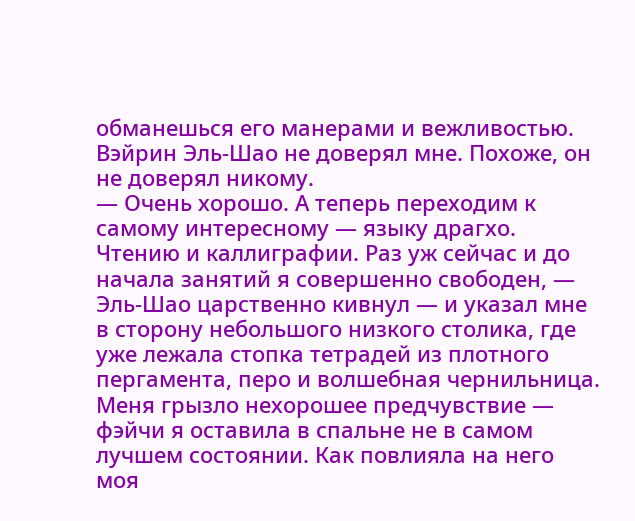обманешься его манерами и вежливостью. Вэйрин Эль-Шао не доверял мне. Похоже, он не доверял никому.
— Очень хорошо. А теперь переходим к самому интересному — языку драгхо. Чтению и каллиграфии. Раз уж сейчас и до начала занятий я совершенно свободен, — Эль-Шао царственно кивнул — и указал мне в сторону небольшого низкого столика, где уже лежала стопка тетрадей из плотного пергамента, перо и волшебная чернильница.
Меня грызло нехорошее предчувствие — фэйчи я оставила в спальне не в самом лучшем состоянии. Как повлияла на него моя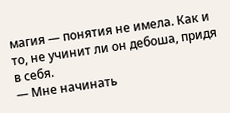магия — понятия не имела. Как и то, не учинит ли он дебоша, придя в себя.
— Мне начинать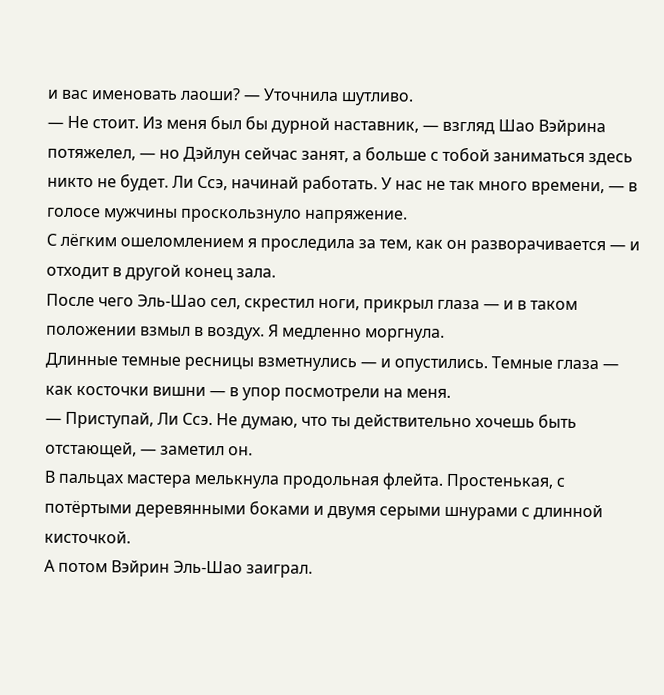и вас именовать лаоши? — Уточнила шутливо.
— Не стоит. Из меня был бы дурной наставник, — взгляд Шао Вэйрина потяжелел, — но Дэйлун сейчас занят, а больше с тобой заниматься здесь никто не будет. Ли Ссэ, начинай работать. У нас не так много времени, — в голосе мужчины проскользнуло напряжение.
С лёгким ошеломлением я проследила за тем, как он разворачивается — и отходит в другой конец зала.
После чего Эль-Шао сел, скрестил ноги, прикрыл глаза — и в таком положении взмыл в воздух. Я медленно моргнула.
Длинные темные ресницы взметнулись — и опустились. Темные глаза — как косточки вишни — в упор посмотрели на меня.
— Приступай, Ли Ссэ. Не думаю, что ты действительно хочешь быть отстающей, — заметил он.
В пальцах мастера мелькнула продольная флейта. Простенькая, с потёртыми деревянными боками и двумя серыми шнурами с длинной кисточкой.
А потом Вэйрин Эль-Шао заиграл.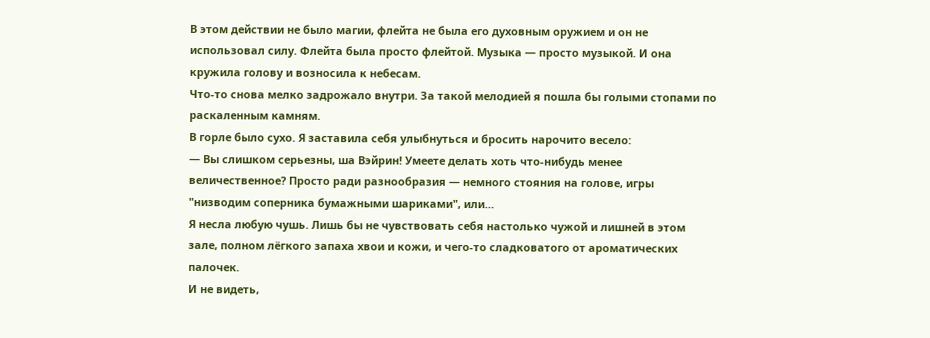В этом действии не было магии, флейта не была его духовным оружием и он не использовал силу. Флейта была просто флейтой. Музыка — просто музыкой. И она кружила голову и возносила к небесам.
Что-то снова мелко задрожало внутри. За такой мелодией я пошла бы голыми стопами по раскаленным камням.
В горле было сухо. Я заставила себя улыбнуться и бросить нарочито весело:
— Вы слишком серьезны, ша Вэйрин! Умеете делать хоть что-нибудь менее величественное? Просто ради разнообразия — немного стояния на голове, игры "низводим соперника бумажными шариками", или…
Я несла любую чушь. Лишь бы не чувствовать себя настолько чужой и лишней в этом зале, полном лёгкого запаха хвои и кожи, и чего-то сладковатого от ароматических палочек.
И не видеть,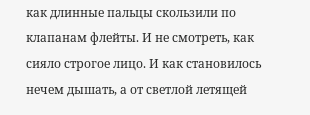как длинные пальцы скользили по клапанам флейты. И не смотреть, как сияло строгое лицо. И как становилось нечем дышать, а от светлой летящей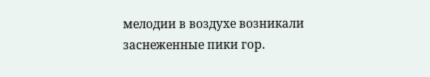мелодии в воздухе возникали заснеженные пики гор.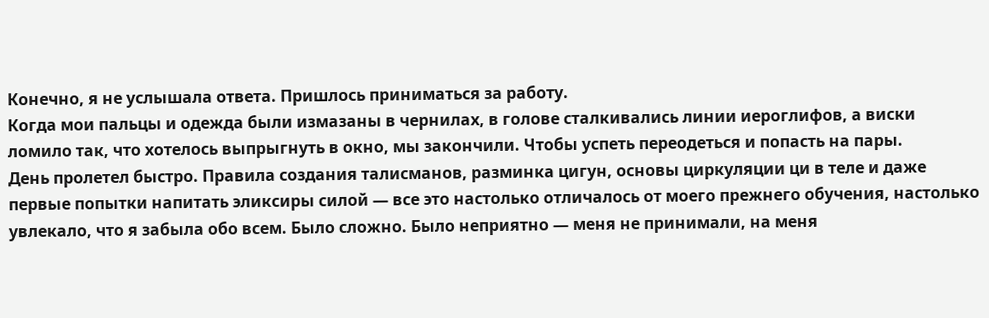Конечно, я не услышала ответа. Пришлось приниматься за работу.
Когда мои пальцы и одежда были измазаны в чернилах, в голове сталкивались линии иероглифов, а виски ломило так, что хотелось выпрыгнуть в окно, мы закончили. Чтобы успеть переодеться и попасть на пары.
День пролетел быстро. Правила создания талисманов, разминка цигун, основы циркуляции ци в теле и даже первые попытки напитать эликсиры силой — все это настолько отличалось от моего прежнего обучения, настолько увлекало, что я забыла обо всем. Было сложно. Было неприятно — меня не принимали, на меня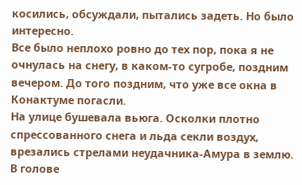косились, обсуждали, пытались задеть. Но было интересно.
Все было неплохо ровно до тех пор, пока я не очнулась на снегу, в каком-то сугробе, поздним вечером. До того поздним, что уже все окна в Конактуме погасли.
На улице бушевала вьюга. Осколки плотно спрессованного снега и льда секли воздух, врезались стрелами неудачника-Амура в землю.
В голове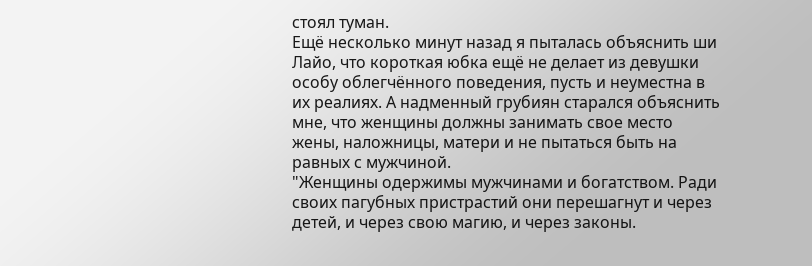стоял туман.
Ещё несколько минут назад я пыталась объяснить ши Лайо, что короткая юбка ещё не делает из девушки особу облегчённого поведения, пусть и неуместна в их реалиях. А надменный грубиян старался объяснить мне, что женщины должны занимать свое место жены, наложницы, матери и не пытаться быть на равных с мужчиной.
"Женщины одержимы мужчинами и богатством. Ради своих пагубных пристрастий они перешагнут и через детей, и через свою магию, и через законы.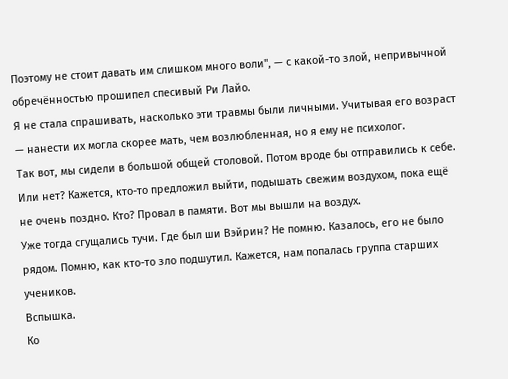Поэтому не стоит давать им слишком много воли", — с какой-то злой, непривычной обречённостью прошипел спесивый Ри Лайо.
Я не стала спрашивать, насколько эти травмы были личными. Учитывая его возраст — нанести их могла скорее мать, чем возлюбленная, но я ему не психолог.
Так вот, мы сидели в большой общей столовой. Потом вроде бы отправились к себе. Или нет? Кажется, кто-то предложил выйти, подышать свежим воздухом, пока ещё не очень поздно. Кто? Провал в памяти. Вот мы вышли на воздух.
Уже тогда сгущались тучи. Где был ши Вэйрин? Не помню. Казалось, его не было рядом. Помню, как кто-то зло подшутил. Кажется, нам попалась группа старших учеников.
Вспышка.
Ко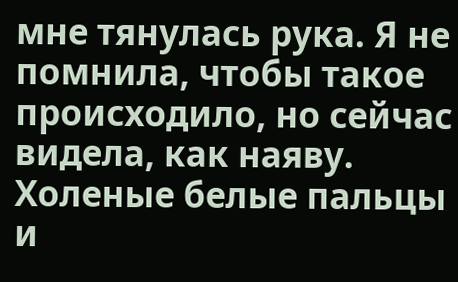мне тянулась рука. Я не помнила, чтобы такое происходило, но сейчас видела, как наяву. Холеные белые пальцы и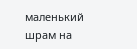маленький шрам на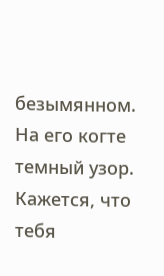безымянном. На его когте темный узор. Кажется, что тебя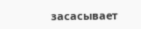засасывает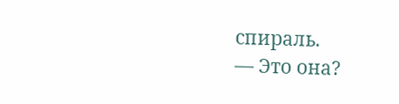спираль.
— Это она?